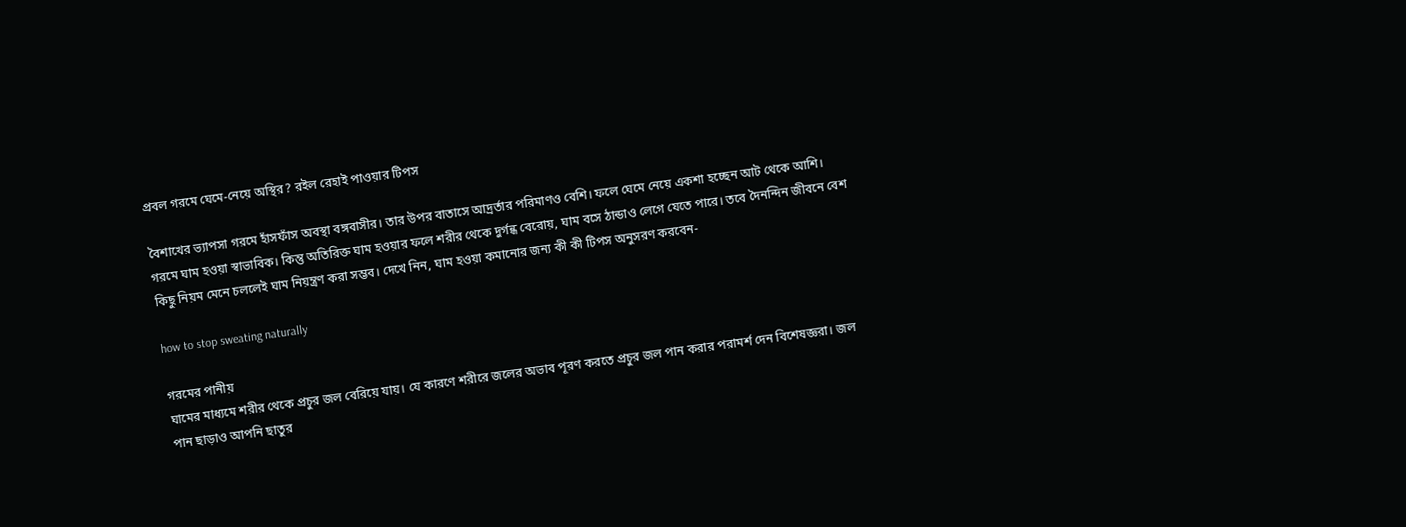প্রবল গরমে ঘেমে-নেয়ে অস্থির? রইল রেহাই পাওয়ার টিপস

বৈশাখের ভ্যাপসা গরমে হাঁসফাঁস অবস্থা বঙ্গবাসীর। তার উপর বাতাসে আদ্রর্তার পরিমাণও বেশি। ফলে ঘেমে নেয়ে একশা হচ্ছেন আট থেকে আশি। গরমে ঘাম হওয়া স্বাভাবিক। কিন্তু অতিরিক্ত ঘাম হওয়ার ফলে শরীর থেকে দুর্গন্ধ বেরোয়, ঘাম বসে ঠান্ডাও লেগে যেতে পারে। তবে দৈনন্দিন জীবনে বেশ কিছু নিয়ম মেনে চললেই ঘাম নিয়ন্ত্রণ করা সম্ভব। দেখে নিন, ঘাম হওয়া কমানোর জন্য কী কী টিপস অনুসরণ করবেন-

how to stop sweating naturally

গরমের পানীয়
ঘামের মাধ্যমে শরীর থেকে প্রচুর জল বেরিয়ে যায়। যে কারণে শরীরে জলের অভাব পূরণ করতে প্রচুর জল পান করার পরামর্শ দেন বিশেষজ্ঞরা। জল পান ছাড়াও আপনি ছাতুর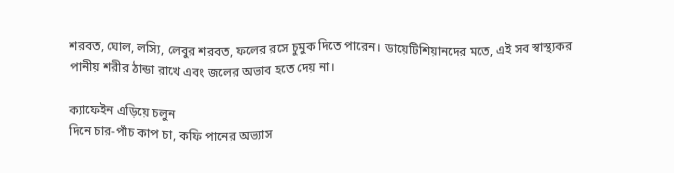শরবত, ঘোল, লস্যি, লেবুর শরবত, ফলের রসে চুমুক দিতে পারেন। ডায়েটিশিয়ানদের মতে, এই সব স্বাস্থ্যকর পানীয় শরীর ঠান্ডা রাখে এবং জলের অভাব হতে দেয় না।

ক্যাফেইন এড়িয়ে চলুন
দিনে চার-পাঁচ কাপ চা, কফি পানের অভ্যাস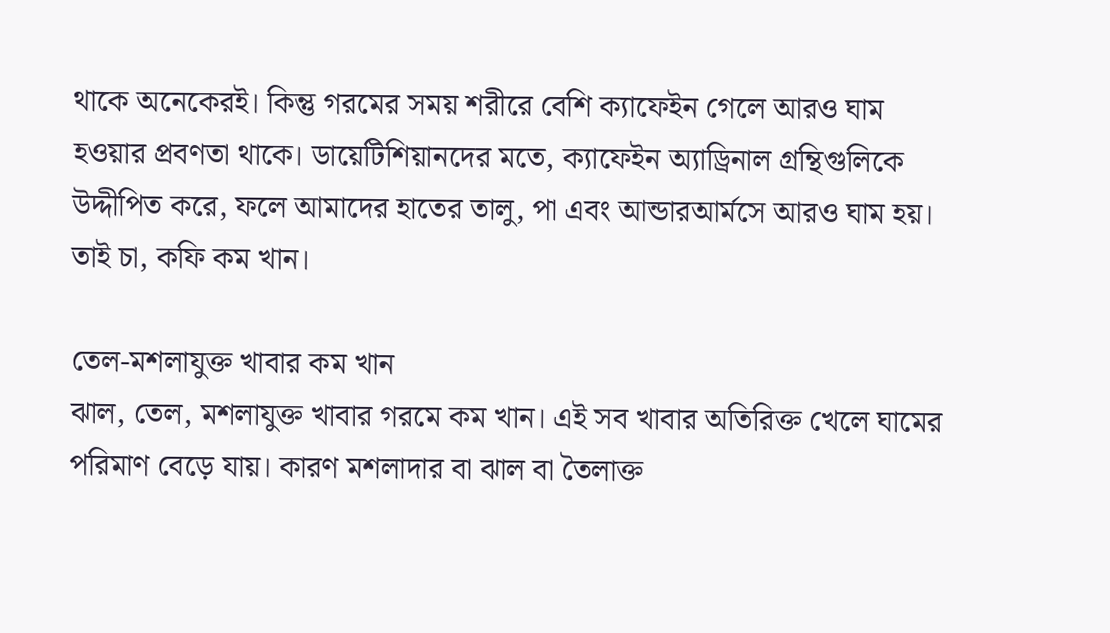থাকে অনেকেরই। কিন্তু গরমের সময় শরীরে বেশি ক্যাফেইন গেলে আরও ঘাম হওয়ার প্রবণতা থাকে। ডায়েটিশিয়ানদের মতে, ক্যাফেইন অ্যাড্রিনাল গ্রন্থিগুলিকে উদ্দীপিত করে, ফলে আমাদের হাতের তালু, পা এবং আন্ডারআর্মসে আরও ঘাম হয়। তাই চা, কফি কম খান।

তেল-মশলাযুক্ত খাবার কম খান
ঝাল, তেল, মশলাযুক্ত খাবার গরমে কম খান। এই সব খাবার অতিরিক্ত খেলে ঘামের পরিমাণ বেড়ে যায়। কারণ মশলাদার বা ঝাল বা তৈলাক্ত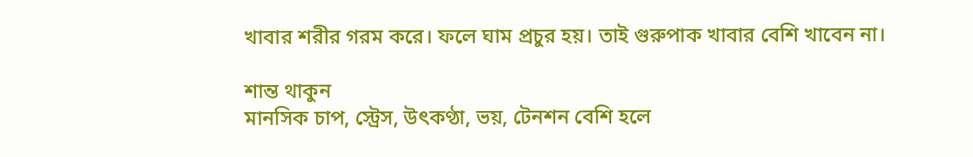খাবার শরীর গরম করে। ফলে ঘাম প্রচুর হয়। তাই গুরুপাক খাবার বেশি খাবেন না।

শান্ত থাকুন
মানসিক চাপ, স্ট্রেস, উৎকণ্ঠা, ভয়, টেনশন বেশি হলে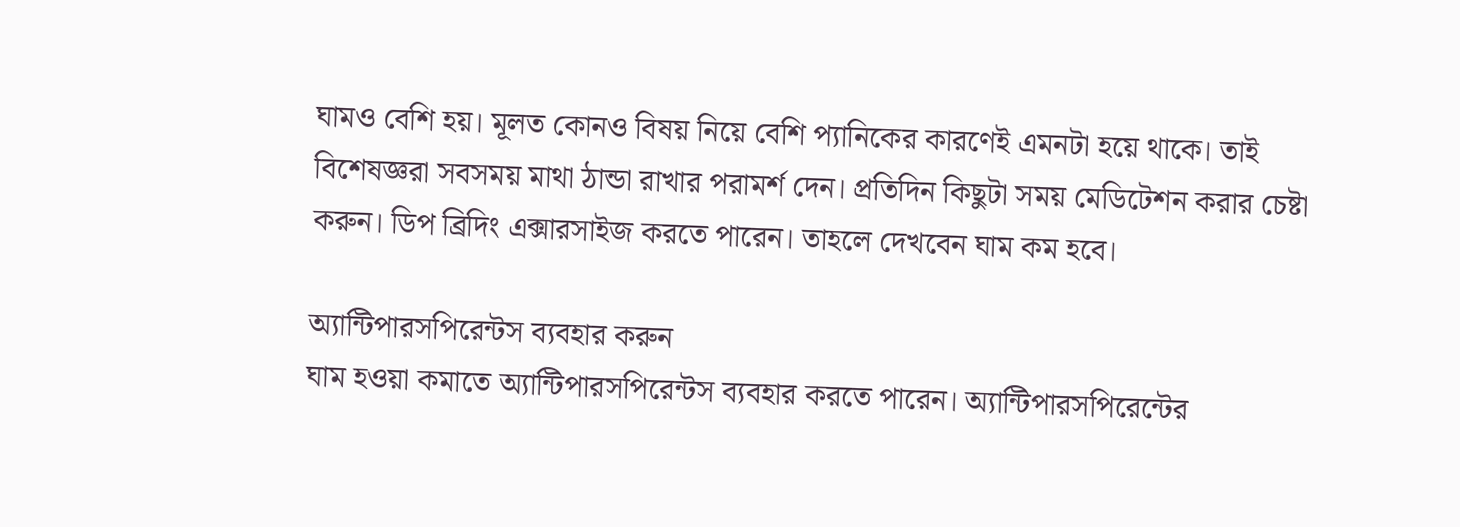ঘামও বেশি হয়। মূলত কোনও বিষয় নিয়ে বেশি প্যানিকের কারণেই এমনটা হয়ে থাকে। তাই বিশেষজ্ঞরা সবসময় মাথা ঠান্ডা রাখার পরামর্শ দেন। প্রতিদিন কিছুটা সময় মেডিটেশন করার চেষ্টা করুন। ডিপ ব্রিদিং এক্সারসাইজ করতে পারেন। তাহলে দেখবেন ঘাম কম হবে।

অ্যান্টিপারসপিরেন্টস ব্যবহার করুন
ঘাম হওয়া কমাতে অ্যান্টিপারসপিরেন্টস ব্যবহার করতে পারেন। অ্যান্টিপারসপিরেন্টের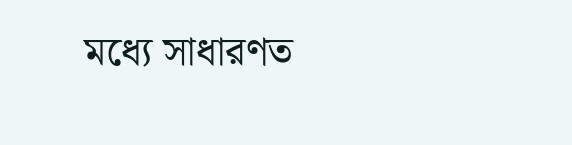মধ্যে সাধারণত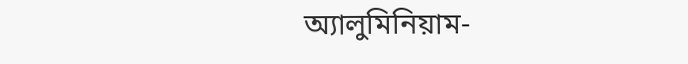অ্যালুমিনিয়াম-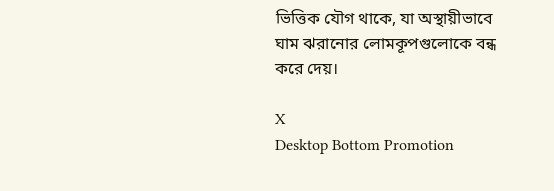ভিত্তিক যৌগ থাকে, যা অস্থায়ীভাবে ঘাম ঝরানোর লোমকূপগুলোকে বন্ধ করে দেয়।

X
Desktop Bottom Promotion